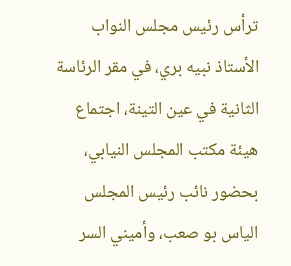ترأس رئيس مجلس النواب الأستاذ نبيه بري، في مقر الرئاسة الثانية في عين التينة، اجتماع هيئة مكتب المجلس النيابي، بحضور نائب رئيس المجلس الياس بو صعب، وأميني السر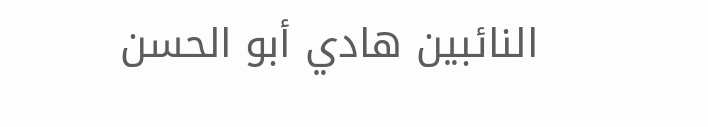النائبين هادي أبو الحسن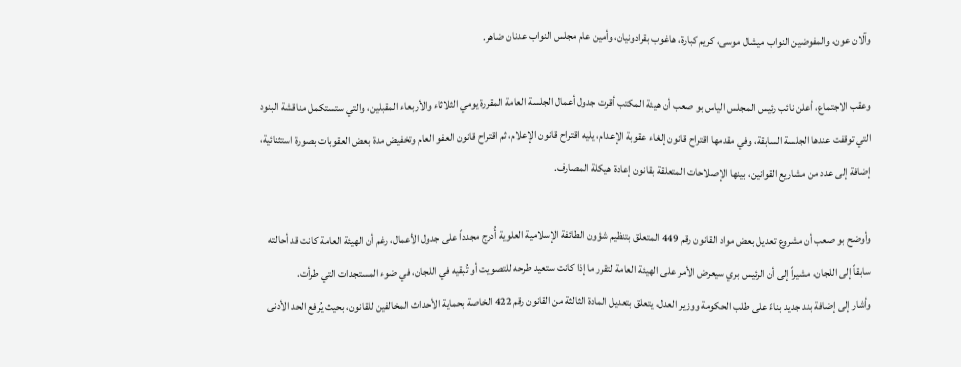وآلان عون، والمفوضين النواب ميشال موسى، كريم كبارة، هاغوب بقرادونيان، وأمين عام مجلس النواب عدنان ضاهر.

وعقب الاجتماع، أعلن نائب رئيس المجلس الياس بو صعب أن هيئة المكتب أقرت جدول أعمال الجلسة العامة المقررة يومي الثلاثاء والأربعاء المقبلين، والتي ستستكمل مناقشة البنود التي توقفت عندها الجلسة السابقة، وفي مقدمها اقتراح قانون إلغاء عقوبة الإعدام، يليه اقتراح قانون الإعلام، ثم اقتراح قانون العفو العام وتخفيض مدة بعض العقوبات بصورة استثنائية، إضافة إلى عدد من مشاريع القوانين، بينها الإصلاحات المتعلقة بقانون إعادة هيكلة المصارف.

وأوضح بو صعب أن مشروع تعديل بعض مواد القانون رقم 449 المتعلق بتنظيم شؤون الطائفة الإسلامية العلوية أُدرج مجدداً على جدول الأعمال، رغم أن الهيئة العامة كانت قد أحالته سابقاً إلى اللجان، مشيراً إلى أن الرئيس بري سيعرض الأمر على الهيئة العامة لتقرر ما إذا كانت ستعيد طرحه للتصويت أو تُبقيه في اللجان، في ضوء المستجدات التي طرأت.
وأشار إلى إضافة بند جديد بناءً على طلب الحكومة ووزير العدل، يتعلق بتعديل المادة الثالثة من القانون رقم 422 الخاصة بحماية الأحداث المخالفين للقانون، بحيث يُرفع الحد الأدنى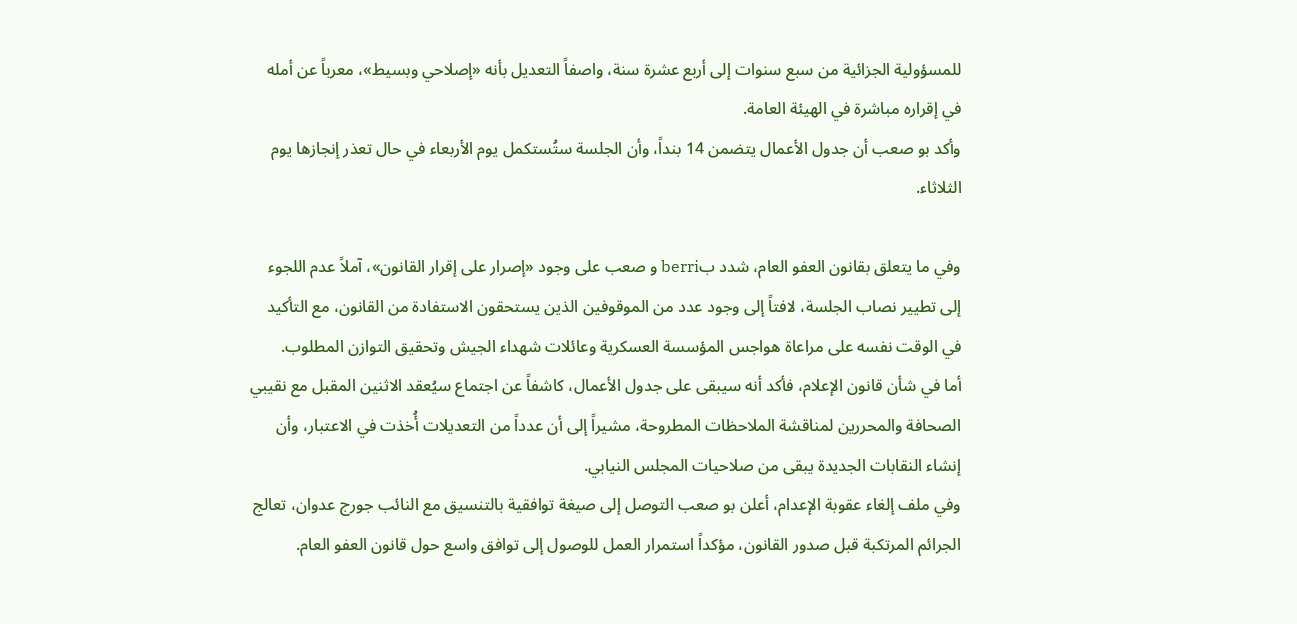للمسؤولية الجزائية من سبع سنوات إلى أربع عشرة سنة، واصفاً التعديل بأنه «إصلاحي وبسيط»، معرباً عن أمله في إقراره مباشرة في الهيئة العامة.
وأكد بو صعب أن جدول الأعمال يتضمن 14 بنداً، وأن الجلسة ستُستكمل يوم الأربعاء في حال تعذر إنجازها يوم الثلاثاء.

وفي ما يتعلق بقانون العفو العام، شدد بberri و صعب على وجود «إصرار على إقرار القانون»، آملاً عدم اللجوء إلى تطيير نصاب الجلسة، لافتاً إلى وجود عدد من الموقوفين الذين يستحقون الاستفادة من القانون، مع التأكيد في الوقت نفسه على مراعاة هواجس المؤسسة العسكرية وعائلات شهداء الجيش وتحقيق التوازن المطلوب.
أما في شأن قانون الإعلام، فأكد أنه سيبقى على جدول الأعمال، كاشفاً عن اجتماع سيُعقد الاثنين المقبل مع نقيبي الصحافة والمحررين لمناقشة الملاحظات المطروحة، مشيراً إلى أن عدداً من التعديلات أُخذت في الاعتبار، وأن إنشاء النقابات الجديدة يبقى من صلاحيات المجلس النيابي.
وفي ملف إلغاء عقوبة الإعدام، أعلن بو صعب التوصل إلى صيغة توافقية بالتنسيق مع النائب جورج عدوان، تعالج الجرائم المرتكبة قبل صدور القانون، مؤكداً استمرار العمل للوصول إلى توافق واسع حول قانون العفو العام.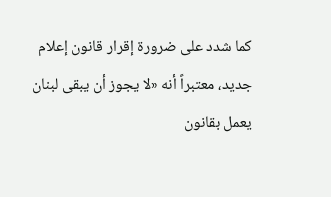كما شدد على ضرورة إقرار قانون إعلام جديد، معتبراً أنه «لا يجوز أن يبقى لبنان يعمل بقانون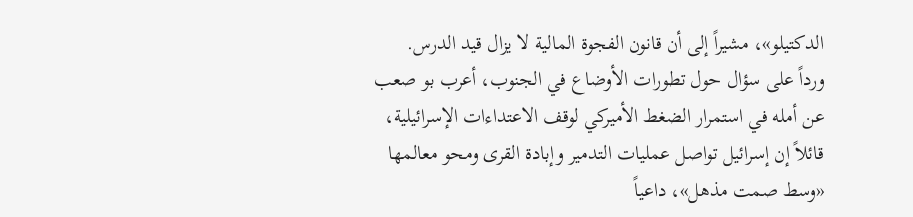الدكتيلو»، مشيراً إلى أن قانون الفجوة المالية لا يزال قيد الدرس.
ورداً على سؤال حول تطورات الأوضاع في الجنوب، أعرب بو صعب عن أمله في استمرار الضغط الأميركي لوقف الاعتداءات الإسرائيلية، قائلاً إن إسرائيل تواصل عمليات التدمير وإبادة القرى ومحو معالمها «وسط صمت مذهل»، داعياً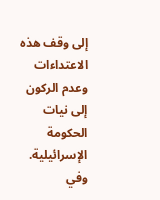إلى وقف هذه الاعتداءات وعدم الركون إلى نيات الحكومة الإسرائيلية.
وفي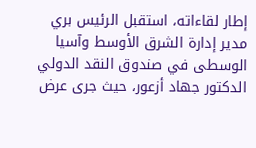إطار لقاءاته، استقبل الرئيس بري مدير إدارة الشرق الأوسط وآسيا الوسطى في صندوق النقد الدولي الدكتور جهاد أزعور، حيث جرى عرض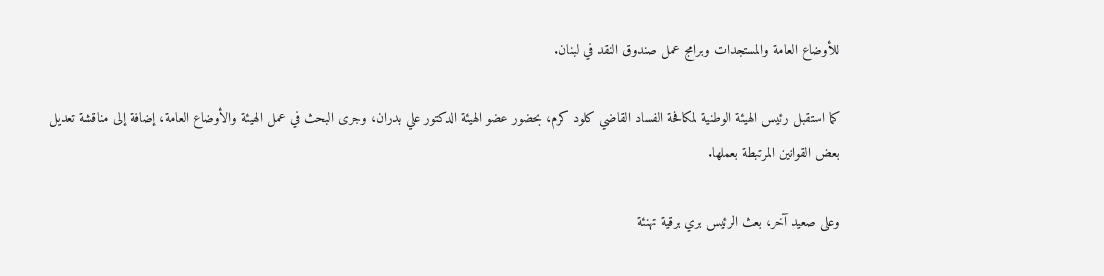للأوضاع العامة والمستجدات وبرامج عمل صندوق النقد في لبنان.

كما استقبل رئيس الهيئة الوطنية لمكافحة الفساد القاضي كلود كرم، بحضور عضو الهيئة الدكتور علي بدران، وجرى البحث في عمل الهيئة والأوضاع العامة، إضافة إلى مناقشة تعديل بعض القوانين المرتبطة بعملها.

وعلى صعيد آخر، بعث الرئيس بري برقية تهنئة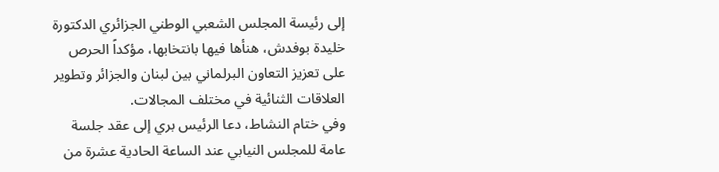إلى رئيسة المجلس الشعبي الوطني الجزائري الدكتورة خليدة بوفدش، هنأها فيها بانتخابها، مؤكداً الحرص على تعزيز التعاون البرلماني بين لبنان والجزائر وتطوير العلاقات الثنائية في مختلف المجالات.
وفي ختام النشاط، دعا الرئيس بري إلى عقد جلسة عامة للمجلس النيابي عند الساعة الحادية عشرة من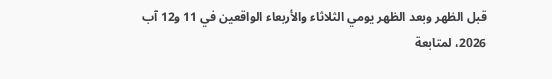قبل الظهر وبعد الظهر يومي الثلاثاء والأربعاء الواقعين في 11 و12 آب 2026، لمتابعة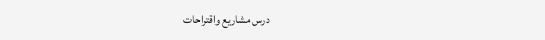درس مشاريع واقتراحات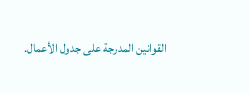القوانين المدرجة على جدول الأعمال.